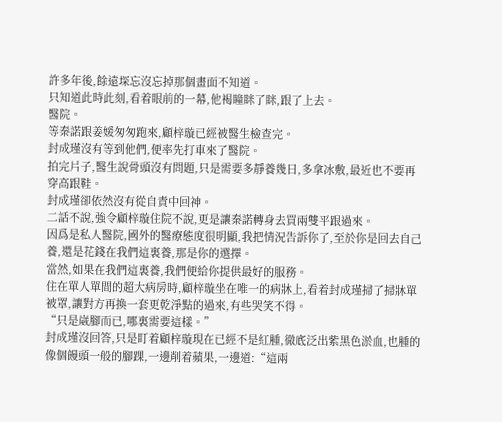許多年後,餘遠堔忘沒忘掉那個畫面不知道。
只知道此時此刻,看着眼前的一幕,他褐瞳眯了眯,跟了上去。
醫院。
等秦諾跟姜媛匆匆跑來,顧梓璇已經被醫生檢查完。
封成瑾沒有等到他們,便率先打車來了醫院。
拍完片子,醫生說骨頭沒有問題,只是需要多靜養幾日,多拿冰敷,最近也不要再穿高跟鞋。
封成瑾卻依然沒有從自責中回神。
二話不說,強令顧梓璇住院不說,更是讓秦諾轉身去買兩雙平跟過來。
因爲是私人醫院,國外的醫療態度很明顯,我把情況告訴你了,至於你是回去自己養,還是花錢在我們這裏養,那是你的選擇。
當然,如果在我們這裏養,我們便給你提供最好的服務。
住在單人單間的超大病房時,顧梓璇坐在唯一的病牀上,看着封成瑾掃了掃牀單被罩,讓對方再換一套更乾淨點的過來,有些哭笑不得。
“只是崴腳而已,哪裏需要這樣。”
封成瑾沒回答,只是盯着顧梓璇現在已經不是紅腫,徹底泛出紫黑色淤血,也腫的像個饅頭一般的腳踝,一邊削着蘋果,一邊道:“這兩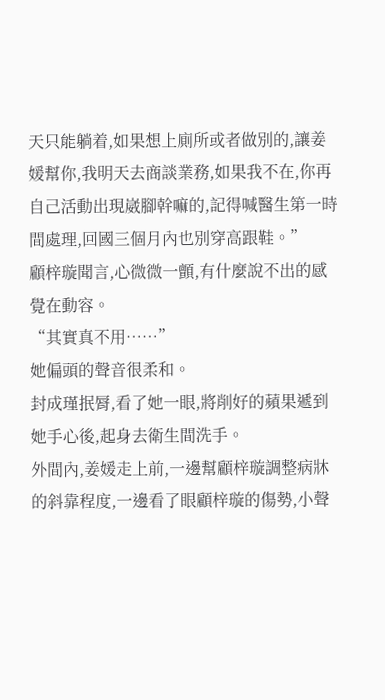天只能躺着,如果想上廁所或者做別的,讓姜媛幫你,我明天去商談業務,如果我不在,你再自己活動出現崴腳幹嘛的,記得喊醫生第一時間處理,回國三個月內也別穿高跟鞋。”
顧梓璇聞言,心微微一顫,有什麼說不出的感覺在動容。
“其實真不用……”
她偏頭的聲音很柔和。
封成瑾抿脣,看了她一眼,將削好的蘋果遞到她手心後,起身去衛生間洗手。
外間內,姜媛走上前,一邊幫顧梓璇調整病牀的斜靠程度,一邊看了眼顧梓璇的傷勢,小聲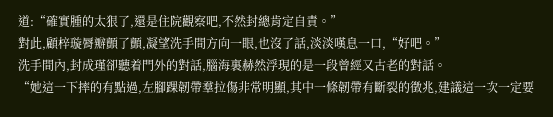道:“確實腫的太狠了,還是住院觀察吧,不然封總肯定自責。”
對此,顧梓璇脣瓣顫了顫,凝望洗手間方向一眼,也沒了話,淡淡嘆息一口,“好吧。”
洗手間內,封成瑾卻聽着門外的對話,腦海裏赫然浮現的是一段曾經又古老的對話。
“她這一下摔的有點過,左腳踝韌帶羣拉傷非常明顯,其中一條韌帶有斷裂的徵兆,建議這一次一定要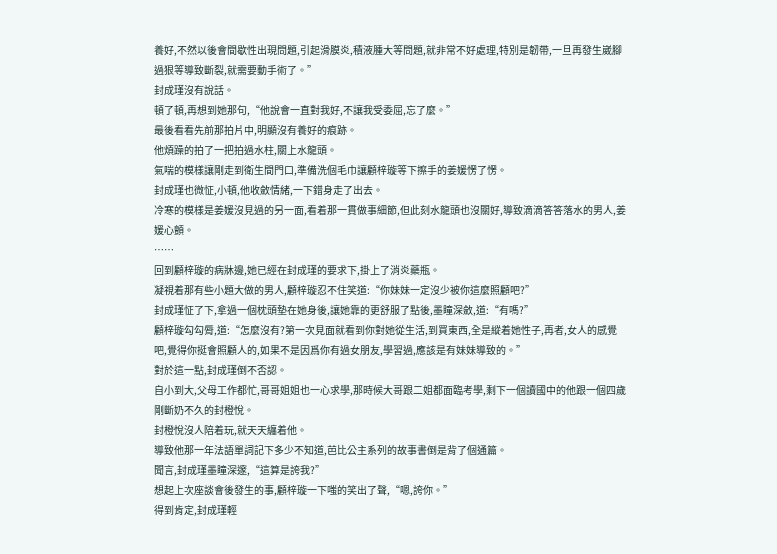養好,不然以後會間歇性出現問題,引起滑膜炎,積液腫大等問題,就非常不好處理,特別是韌帶,一旦再發生崴腳過狠等導致斷裂,就需要動手術了。”
封成瑾沒有說話。
頓了頓,再想到她那句,“他說會一直對我好,不讓我受委屈,忘了麼。”
最後看看先前那拍片中,明顯沒有養好的痕跡。
他煩躁的拍了一把拍過水柱,關上水龍頭。
氣喘的模樣讓剛走到衛生間門口,準備洗個毛巾讓顧梓璇等下擦手的姜媛愣了愣。
封成瑾也微怔,小頓,他收斂情緒,一下錯身走了出去。
冷寒的模樣是姜媛沒見過的另一面,看着那一貫做事細節,但此刻水龍頭也沒關好,導致滴滴答答落水的男人,姜媛心顫。
……
回到顧梓璇的病牀邊,她已經在封成瑾的要求下,掛上了消炎藥瓶。
凝視着那有些小題大做的男人,顧梓璇忍不住笑道:“你妹妹一定沒少被你這麼照顧吧?”
封成瑾怔了下,拿過一個枕頭墊在她身後,讓她靠的更舒服了點後,墨瞳深斂,道:“有嗎?”
顧梓璇勾勾脣,道:“怎麼沒有?第一次見面就看到你對她從生活,到買東西,全是縱着她性子,再者,女人的感覺吧,覺得你挺會照顧人的,如果不是因爲你有過女朋友,學習過,應該是有妹妹導致的。”
對於這一點,封成瑾倒不否認。
自小到大,父母工作都忙,哥哥姐姐也一心求學,那時候大哥跟二姐都面臨考學,剩下一個讀國中的他跟一個四歲剛斷奶不久的封橙悅。
封橙悅沒人陪着玩,就天天纏着他。
導致他那一年法語單詞記下多少不知道,芭比公主系列的故事書倒是背了個通篇。
聞言,封成瑾墨瞳深邃,“這算是誇我?”
想起上次座談會後發生的事,顧梓璇一下嗤的笑出了聲,“嗯,誇你。”
得到肯定,封成瑾輕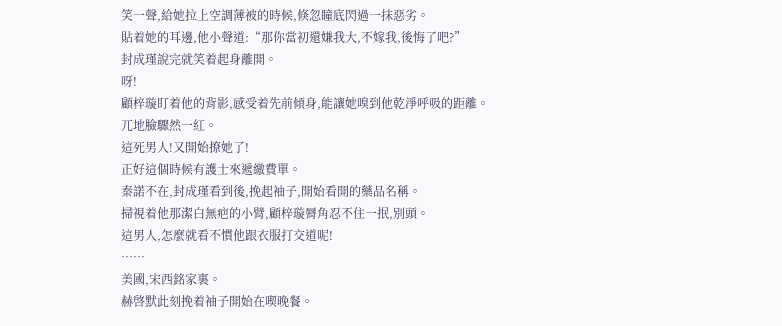笑一聲,給她拉上空調薄被的時候,倏忽瞳底閃過一抹惡劣。
貼着她的耳邊,他小聲道:“那你當初還嫌我大,不嫁我,後悔了吧?”
封成瑾說完就笑着起身離開。
呀!
顧梓璇盯着他的背影,感受着先前傾身,能讓她嗅到他乾淨呼吸的距離。
兀地臉驟然一紅。
這死男人!又開始撩她了!
正好這個時候有護士來遞繳費單。
秦諾不在,封成瑾看到後,挽起袖子,開始看開的藥品名稱。
掃視着他那潔白無疤的小臂,顧梓璇脣角忍不住一抿,別頭。
這男人,怎麼就看不慣他跟衣服打交道呢!
……
美國,宋西銘家裏。
赫啓默此刻挽着袖子開始在喫晚餐。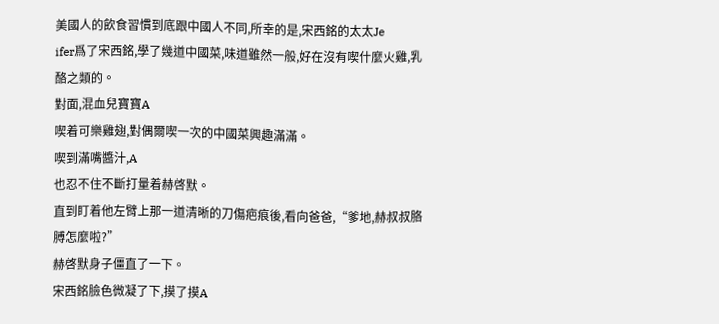美國人的飲食習慣到底跟中國人不同,所幸的是,宋西銘的太太Je
ifer爲了宋西銘,學了幾道中國菜,味道雖然一般,好在沒有喫什麼火雞,乳酪之類的。
對面,混血兒寶寶A
喫着可樂雞翅,對偶爾喫一次的中國菜興趣滿滿。
喫到滿嘴醬汁,A
也忍不住不斷打量着赫啓默。
直到盯着他左臂上那一道清晰的刀傷疤痕後,看向爸爸,“爹地,赫叔叔胳膊怎麼啦?”
赫啓默身子僵直了一下。
宋西銘臉色微凝了下,摸了摸A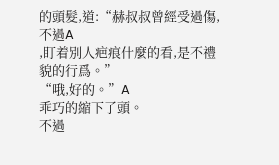的頭髮,道:“赫叔叔曾經受過傷,不過A
,盯着別人疤痕什麼的看,是不禮貌的行爲。”
“哦,好的。”A
乖巧的縮下了頭。
不過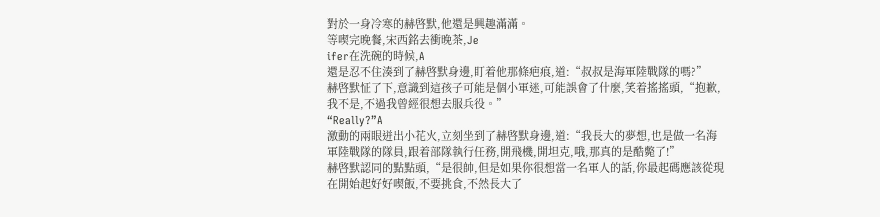對於一身冷寒的赫啓默,他還是興趣滿滿。
等喫完晚餐,宋西銘去衝晚茶,Je
ifer在洗碗的時候,A
還是忍不住湊到了赫啓默身邊,盯着他那條疤痕,道:“叔叔是海軍陸戰隊的嗎?”
赫啓默怔了下,意識到這孩子可能是個小軍迷,可能誤會了什麼,笑着搖搖頭,“抱歉,我不是,不過我曾經很想去服兵役。”
“Really?”A
激動的兩眼迸出小花火,立刻坐到了赫啓默身邊,道:“我長大的夢想,也是做一名海軍陸戰隊的隊員,跟着部隊執行任務,開飛機,開坦克,哦,那真的是酷斃了!”
赫啓默認同的點點頭,“是很帥,但是如果你很想當一名軍人的話,你最起碼應該從現在開始起好好喫飯,不要挑食,不然長大了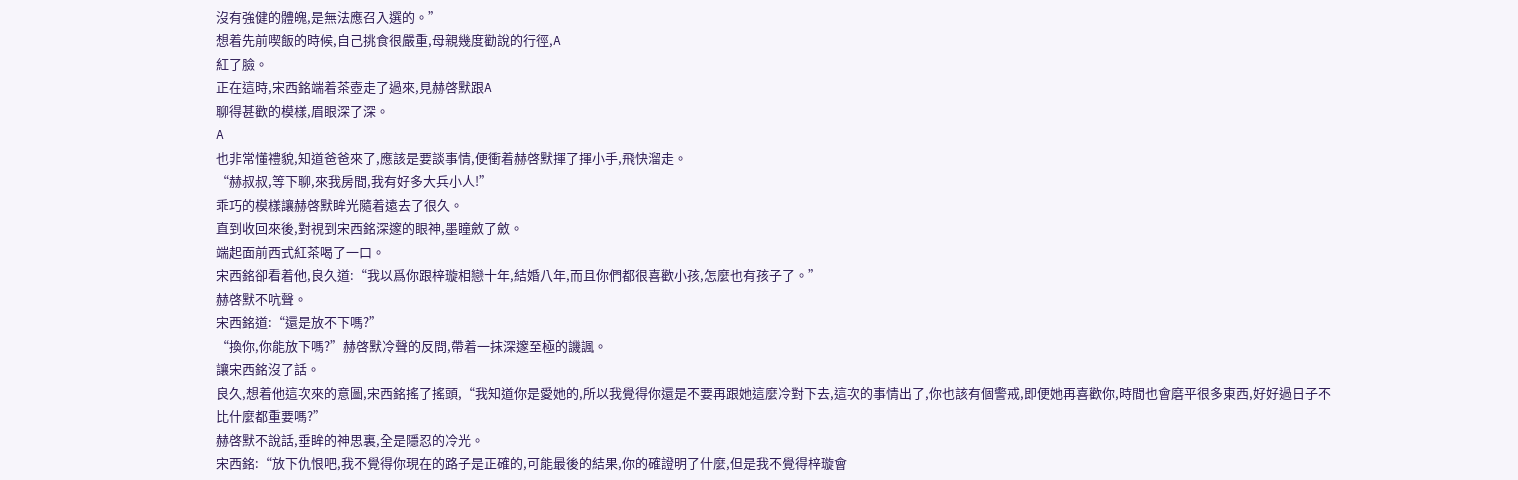沒有強健的體魄,是無法應召入選的。”
想着先前喫飯的時候,自己挑食很嚴重,母親幾度勸說的行徑,A
紅了臉。
正在這時,宋西銘端着茶壺走了過來,見赫啓默跟A
聊得甚歡的模樣,眉眼深了深。
A
也非常懂禮貌,知道爸爸來了,應該是要談事情,便衝着赫啓默揮了揮小手,飛快溜走。
“赫叔叔,等下聊,來我房間,我有好多大兵小人!”
乖巧的模樣讓赫啓默眸光隨着遠去了很久。
直到收回來後,對視到宋西銘深邃的眼神,墨瞳斂了斂。
端起面前西式紅茶喝了一口。
宋西銘卻看着他,良久道:“我以爲你跟梓璇相戀十年,結婚八年,而且你們都很喜歡小孩,怎麼也有孩子了。”
赫啓默不吭聲。
宋西銘道:“還是放不下嗎?”
“換你,你能放下嗎?”赫啓默冷聲的反問,帶着一抹深邃至極的譏諷。
讓宋西銘沒了話。
良久,想着他這次來的意圖,宋西銘搖了搖頭,“我知道你是愛她的,所以我覺得你還是不要再跟她這麼冷對下去,這次的事情出了,你也該有個警戒,即便她再喜歡你,時間也會磨平很多東西,好好過日子不比什麼都重要嗎?”
赫啓默不說話,垂眸的神思裏,全是隱忍的冷光。
宋西銘:“放下仇恨吧,我不覺得你現在的路子是正確的,可能最後的結果,你的確證明了什麼,但是我不覺得梓璇會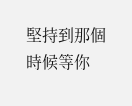堅持到那個時候等你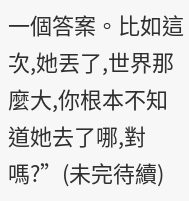一個答案。比如這次,她丟了,世界那麼大,你根本不知道她去了哪,對嗎?”(未完待續)